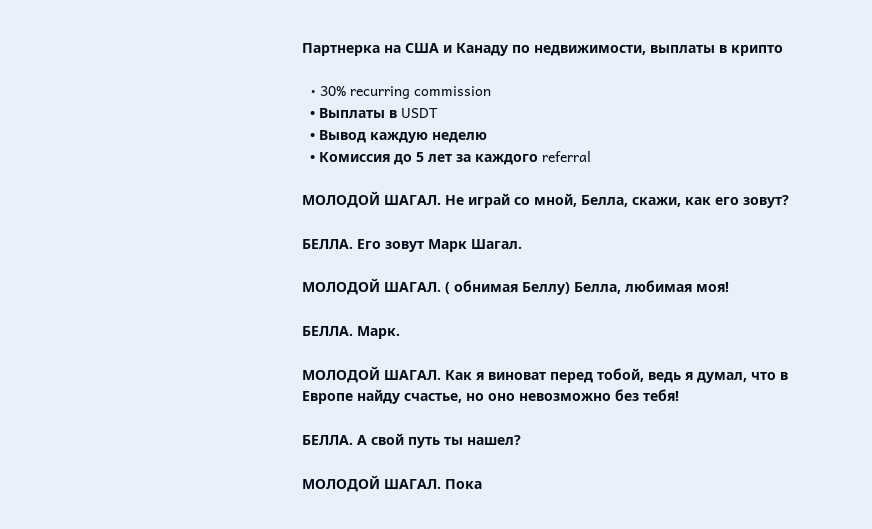Партнерка на США и Канаду по недвижимости, выплаты в крипто

  • 30% recurring commission
  • Выплаты в USDT
  • Вывод каждую неделю
  • Комиссия до 5 лет за каждого referral

МОЛОДОЙ ШАГАЛ. Не играй со мной, Белла, скажи, как его зовут?

БЕЛЛА. Его зовут Марк Шагал.

МОЛОДОЙ ШАГАЛ. ( обнимая Беллу) Белла, любимая моя!

БЕЛЛА. Марк.

МОЛОДОЙ ШАГАЛ. Как я виноват перед тобой, ведь я думал, что в Европе найду счастье, но оно невозможно без тебя!

БЕЛЛА. А свой путь ты нашел?

МОЛОДОЙ ШАГАЛ. Пока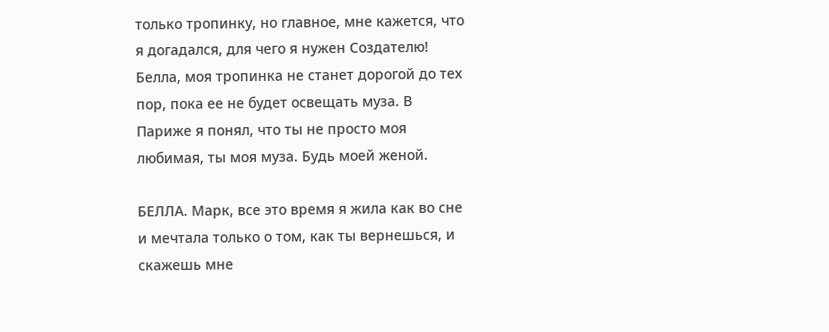только тропинку, но главное, мне кажется, что я догадался, для чего я нужен Создателю! Белла, моя тропинка не станет дорогой до тех пор, пока ее не будет освещать муза. В Париже я понял, что ты не просто моя любимая, ты моя муза. Будь моей женой.

БЕЛЛА. Марк, все это время я жила как во сне и мечтала только о том, как ты вернешься, и скажешь мне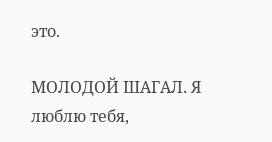это.

МОЛОДОЙ ШАГАЛ. Я люблю тебя,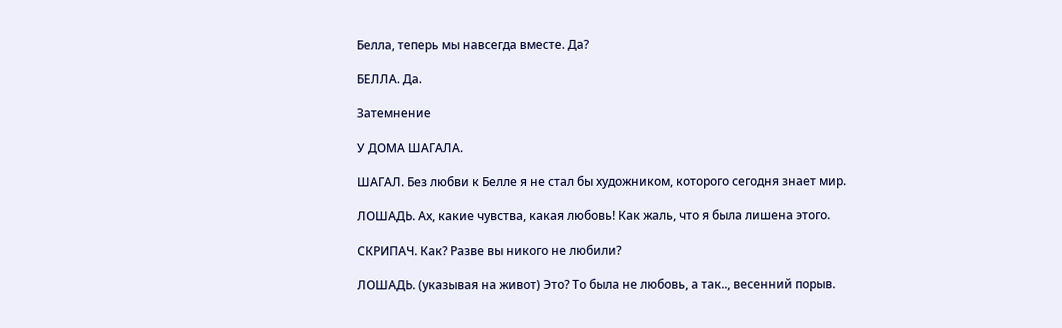Белла, теперь мы навсегда вместе. Да?

БЕЛЛА. Да.

Затемнение

У ДОМА ШАГАЛА.

ШАГАЛ. Без любви к Белле я не стал бы художником, которого сегодня знает мир.

ЛОШАДЬ. Ах, какие чувства, какая любовь! Как жаль, что я была лишена этого.

СКРИПАЧ. Как? Разве вы никого не любили?

ЛОШАДЬ. (указывая на живот) Это? То была не любовь, а так.., весенний порыв.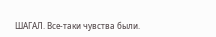ШАГАЛ. Все-таки чувства были.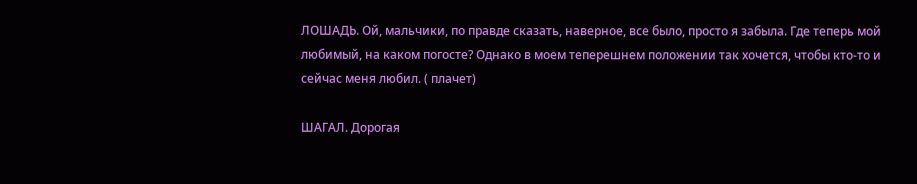ЛОШАДЬ. Ой, мальчики, по правде сказать, наверное, все было, просто я забыла. Где теперь мой любимый, на каком погосте? Однако в моем теперешнем положении так хочется, чтобы кто-то и сейчас меня любил. ( плачет)

ШАГАЛ. Дорогая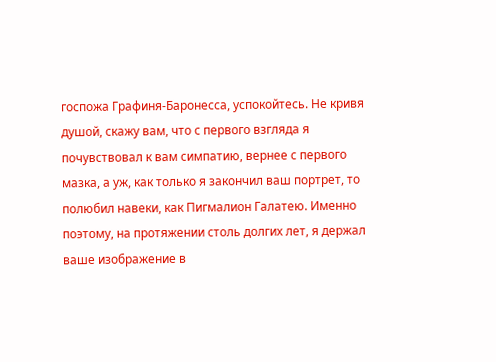госпожа Графиня-Баронесса, успокойтесь. Не кривя душой, скажу вам, что с первого взгляда я почувствовал к вам симпатию, вернее с первого мазка, а уж, как только я закончил ваш портрет, то полюбил навеки, как Пигмалион Галатею. Именно поэтому, на протяжении столь долгих лет, я держал ваше изображение в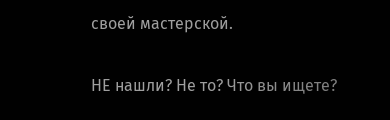своей мастерской.

НЕ нашли? Не то? Что вы ищете?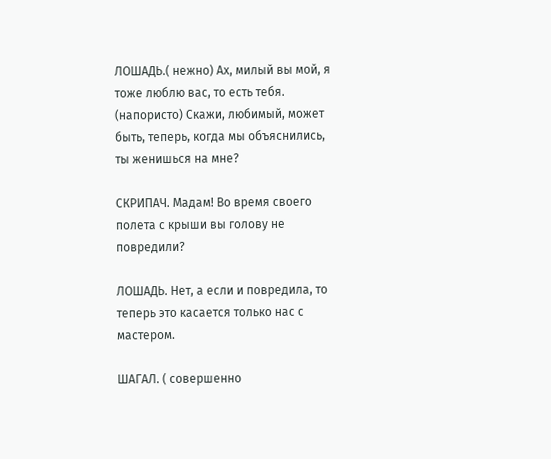ЛОШАДЬ.( нежно) Ах, милый вы мой, я тоже люблю вас, то есть тебя. (напористо) Скажи, любимый, может быть, теперь, когда мы объяснились, ты женишься на мне?

СКРИПАЧ. Мадам! Во время своего полета с крыши вы голову не повредили?

ЛОШАДЬ. Нет, а если и повредила, то теперь это касается только нас с мастером.

ШАГАЛ. ( совершенно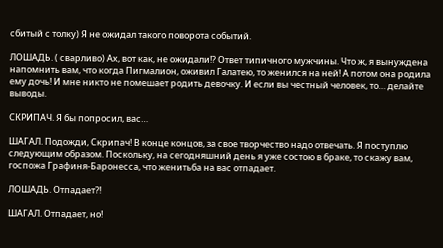сбитый с толку) Я не ожидал такого поворота событий.

ЛОШАДЬ. ( сварливо) Ах, вот как, не ожидали!? Ответ типичного мужчины. Что ж, я вынуждена напомнить вам, что когда Пигмалион, оживил Галатею, то женился на ней! А потом она родила ему дочь! И мне никто не помешает родить девочку. И если вы честный человек, то… делайте выводы.

СКРИПАЧ. Я бы попросил, вас…

ШАГАЛ. Подожди, Скрипач! В конце концов, за свое творчество надо отвечать. Я поступлю следующим образом. Поскольку, на сегодняшний день я уже состою в браке, то скажу вам, госпожа Графиня-Баронесса, что женитьба на вас отпадает.

ЛОШАДЬ. Отпадает?!

ШАГАЛ. Отпадает, но!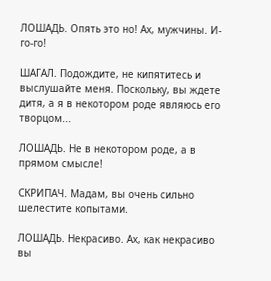ЛОШАДЬ. Опять это но! Ах, мужчины. И-го-го!

ШАГАЛ. Подождите, не кипятитесь и выслушайте меня. Поскольку, вы ждете дитя, а я в некотором роде являюсь его творцом...

ЛОШАДЬ. Не в некотором роде, а в прямом смысле!

СКРИПАЧ. Мадам, вы очень сильно шелестите копытами.

ЛОШАДЬ. Некрасиво. Ах, как некрасиво вы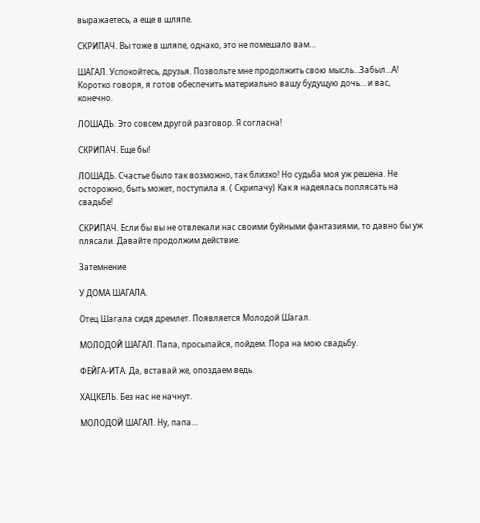выражаетесь, а еще в шляпе.

СКРИПАЧ. Вы тоже в шляпе, однако, это не помешало вам…

ШАГАЛ. Успокойтесь, друзья. Позвольте мне продолжить свою мысль…Забыл…А! Коротко говоря, я готов обеспечить материально вашу будущую дочь… и вас, конечно.

ЛОШАДЬ. Это совсем другой разговор. Я согласна!

СКРИПАЧ. Еще бы!

ЛОШАДЬ. Счастье было так возможно, так близко! Но судьба моя уж решена. Не осторожно, быть может, поступила я. ( Скрипачу) Как я надеялась поплясать на свадьбе!

СКРИПАЧ. Если бы вы не отвлекали нас своими буйными фантазиями, то давно бы уж плясали. Давайте продолжим действие.

Затемнение

У ДОМА ШАГАЛА.

Отец Шагала сидя дремлет. Появляется Молодой Шагал.

МОЛОДОЙ ШАГАЛ. Папа, просыпайся, пойдем. Пора на мою свадьбу.

ФЕЙГА-ИТА. Да, вставай же, опоздаем ведь.

ХАЦКЕЛЬ. Без нас не начнут.

МОЛОДОЙ ШАГАЛ. Ну, папа…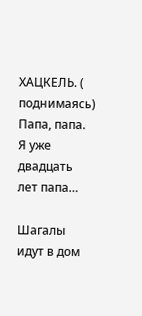ХАЦКЕЛЬ. ( поднимаясь) Папа, папа. Я уже двадцать лет папа…

Шагалы идут в дом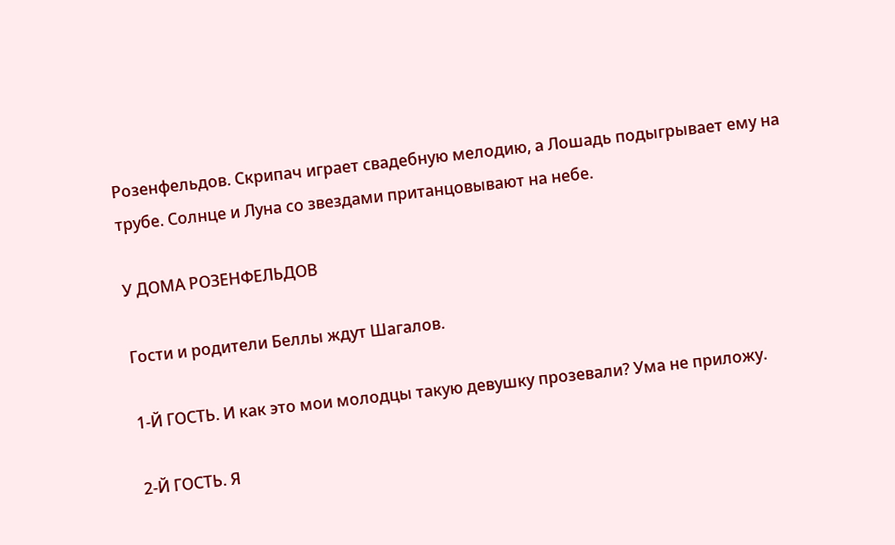Розенфельдов. Скрипач играет свадебную мелодию, а Лошадь подыгрывает ему на трубе. Солнце и Луна со звездами пританцовывают на небе.

У ДОМА РОЗЕНФЕЛЬДОВ

Гости и родители Беллы ждут Шагалов.

1-Й ГОСТЬ. И как это мои молодцы такую девушку прозевали? Ума не приложу.

2-Й ГОСТЬ. Я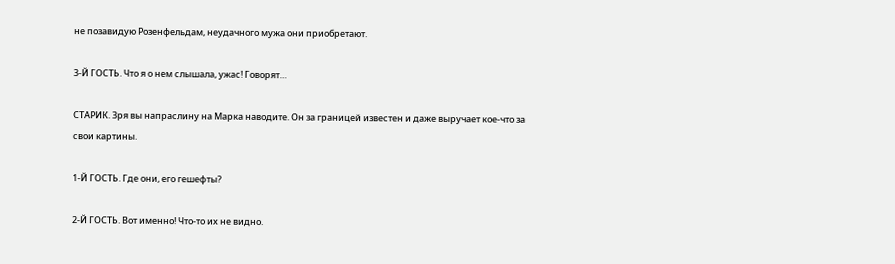не позавидую Розенфельдам, неудачного мужа они приобретают.

3-Й ГОСТЬ. Что я о нем слышала, ужас! Говорят…

СТАРИК. Зря вы напраслину на Марка наводите. Он за границей известен и даже выручает кое-что за свои картины.

1-Й ГОСТЬ. Где они, его гешефты?

2-Й ГОСТЬ. Вот именно! Что-то их не видно.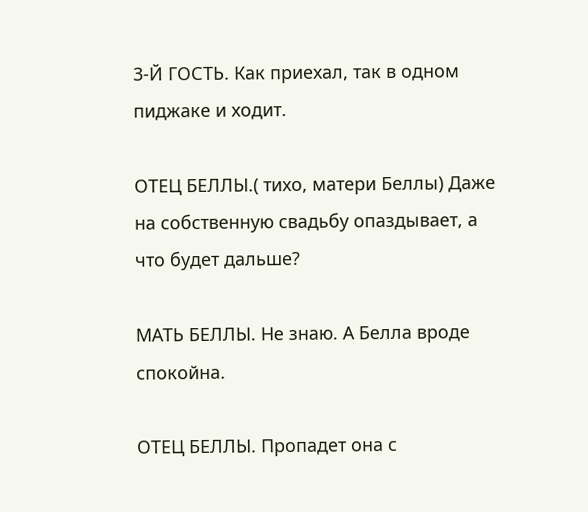3-Й ГОСТЬ. Как приехал, так в одном пиджаке и ходит.

ОТЕЦ БЕЛЛЫ.( тихо, матери Беллы) Даже на собственную свадьбу опаздывает, а что будет дальше?

МАТЬ БЕЛЛЫ. Не знаю. А Белла вроде спокойна.

ОТЕЦ БЕЛЛЫ. Пропадет она с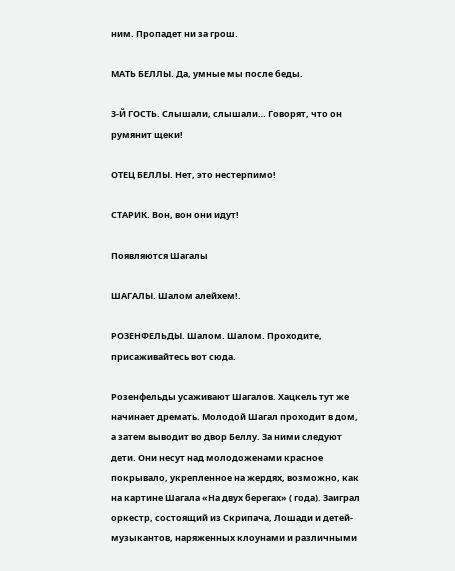ним. Пропадет ни за грош.

МАТЬ БЕЛЛЫ. Да, умные мы после беды.

3-Й ГОСТЬ. Слышали, слышали… Говорят, что он румянит щеки!

ОТЕЦ БЕЛЛЫ. Нет, это нестерпимо!

СТАРИК. Вон, вон они идут!

Появляются Шагалы

ШАГАЛЫ. Шалом алейхем!.

РОЗЕНФЕЛЬДЫ. Шалом. Шалом. Проходите, присаживайтесь вот сюда.

Розенфельды усаживают Шагалов. Хацкель тут же начинает дремать. Молодой Шагал проходит в дом, а затем выводит во двор Беллу. За ними следуют дети. Они несут над молодоженами красное покрывало, укрепленное на жердях, возможно, как на картине Шагала «На двух берегах» ( года). Заиграл оркестр, состоящий из Скрипача, Лошади и детей-музыкантов, наряженных клоунами и различными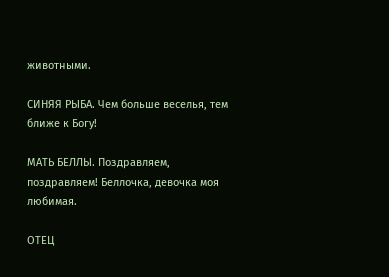животными.

СИНЯЯ РЫБА. Чем больше веселья, тем ближе к Богу!

МАТЬ БЕЛЛЫ. Поздравляем, поздравляем! Беллочка, девочка моя любимая.

ОТЕЦ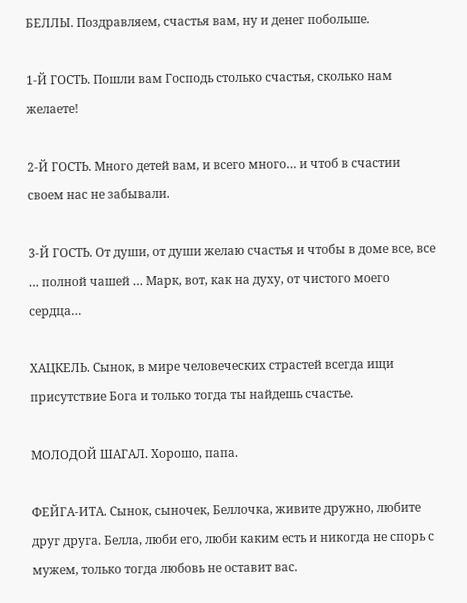БЕЛЛЫ. Поздравляем, счастья вам, ну и денег побольше.

1-Й ГОСТЬ. Пошли вам Господь столько счастья, сколько нам желаете!

2-Й ГОСТЬ. Много детей вам, и всего много… и чтоб в счастии своем нас не забывали.

3-Й ГОСТЬ. От души, от души желаю счастья и чтобы в доме все, все … полной чашей … Марк, вот, как на духу, от чистого моего сердца…

ХАЦКЕЛЬ. Сынок, в мире человеческих страстей всегда ищи присутствие Бога и только тогда ты найдешь счастье.

МОЛОДОЙ ШАГАЛ. Хорошо, папа.

ФЕЙГА-ИТА. Сынок, сыночек, Беллочка, живите дружно, любите друг друга. Белла, люби его, люби каким есть и никогда не спорь с мужем, только тогда любовь не оставит вас.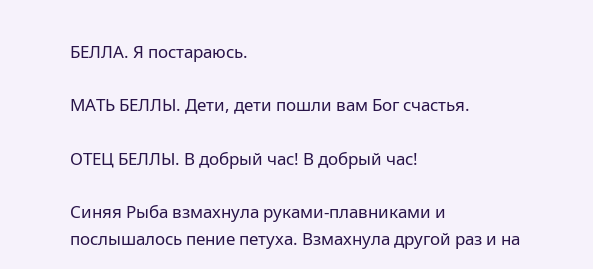БЕЛЛА. Я постараюсь.

МАТЬ БЕЛЛЫ. Дети, дети пошли вам Бог счастья.

ОТЕЦ БЕЛЛЫ. В добрый час! В добрый час!

Синяя Рыба взмахнула руками-плавниками и послышалось пение петуха. Взмахнула другой раз и на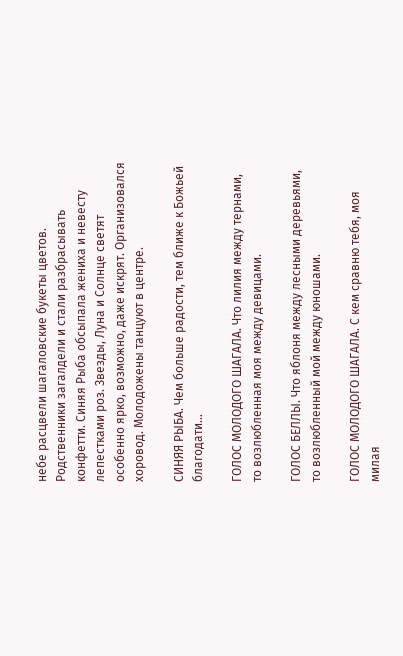небе расцвели шагаловские букеты цветов. Родственники загалдели и стали разбрасывать конфетти. Синяя Рыба обсыпала жениха и невесту лепестками роз. Звезды, Луна и Солнце светят особенно ярко, возможно, даже искрят. Организовался хоровод. Молодожены танцуют в центре.

СИНЯЯ РЫБА. Чем больше радости, тем ближе к Божьей благодати…

ГОЛОС МОЛОДОГО ШАГАЛА. Что лилия между тернами, то возлюбленная моя между девицами.

ГОЛОС БЕЛЛЫ. Что яблоня между лесными деревьями, то возлюбленный мой между юношами.

ГОЛОС МОЛОДОГО ШАГАЛА. С кем сравню тебя, моя милая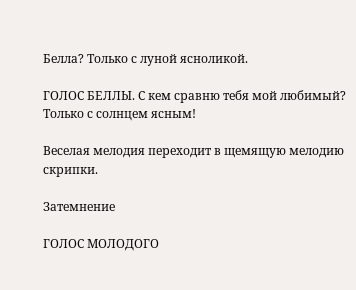Белла? Только с луной ясноликой.

ГОЛОС БЕЛЛЫ. С кем сравню тебя мой любимый? Только с солнцем ясным!

Веселая мелодия переходит в щемящую мелодию скрипки.

Затемнение

ГОЛОС МОЛОДОГО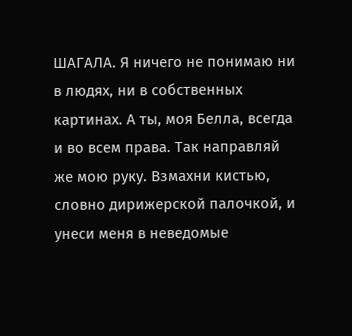ШАГАЛА. Я ничего не понимаю ни в людях, ни в собственных картинах. А ты, моя Белла, всегда и во всем права. Так направляй же мою руку. Взмахни кистью, словно дирижерской палочкой, и унеси меня в неведомые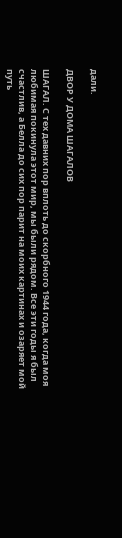дали.

ДВОР У ДОМА ШАГАЛОВ

ШАГАЛ. С тех давних пор вплоть до скорбного 1944 года, когда моя любимая покинула этот мир, мы были рядом. Все эти годы я был счастлив, а Белла до сих пор парит на моих картинах и озаряет мой путь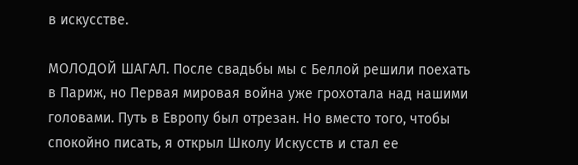в искусстве.

МОЛОДОЙ ШАГАЛ. После свадьбы мы с Беллой решили поехать в Париж, но Первая мировая война уже грохотала над нашими головами. Путь в Европу был отрезан. Но вместо того, чтобы спокойно писать, я открыл Школу Искусств и стал ее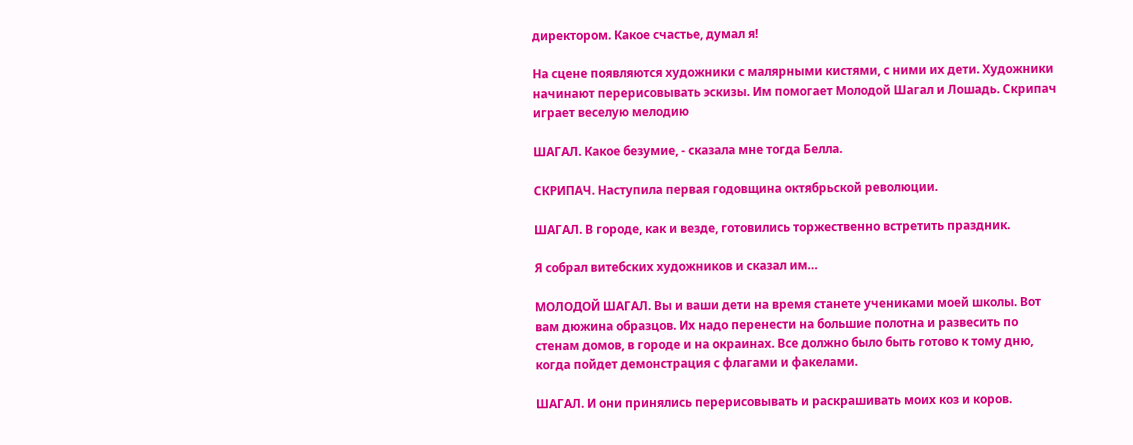директором. Какое счастье, думал я!

На сцене появляются художники с малярными кистями, с ними их дети. Художники начинают перерисовывать эскизы. Им помогает Молодой Шагал и Лошадь. Скрипач играет веселую мелодию

ШАГАЛ. Какое безумие, - сказала мне тогда Белла.

СКРИПАЧ. Наступила первая годовщина октябрьской революции.

ШАГАЛ. В городе, как и везде, готовились торжественно встретить праздник.

Я собрал витебских художников и сказал им…

МОЛОДОЙ ШАГАЛ. Вы и ваши дети на время станете учениками моей школы. Вот вам дюжина образцов. Их надо перенести на большие полотна и развесить по стенам домов, в городе и на окраинах. Все должно было быть готово к тому дню, когда пойдет демонстрация с флагами и факелами.

ШАГАЛ. И они принялись перерисовывать и раскрашивать моих коз и коров.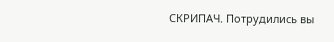СКРИПАЧ. Потрудились вы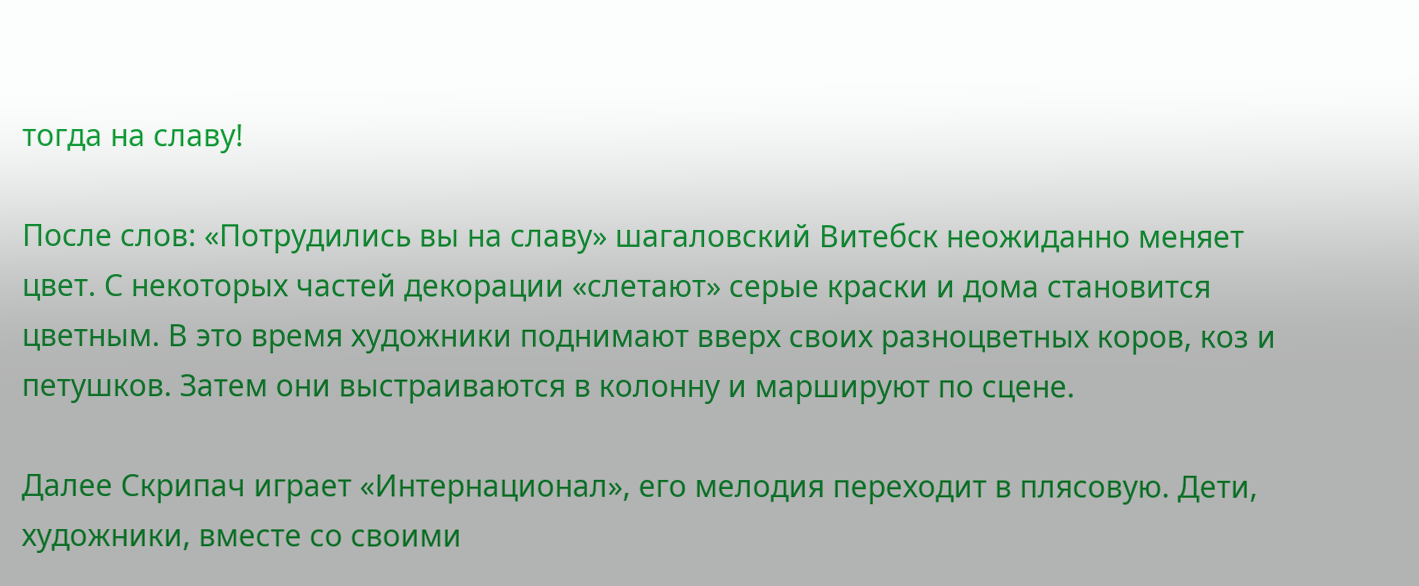тогда на славу!

После слов: «Потрудились вы на славу» шагаловский Витебск неожиданно меняет цвет. С некоторых частей декорации «слетают» серые краски и дома становится цветным. В это время художники поднимают вверх своих разноцветных коров, коз и петушков. Затем они выстраиваются в колонну и маршируют по сцене.

Далее Скрипач играет «Интернационал», его мелодия переходит в плясовую. Дети, художники, вместе со своими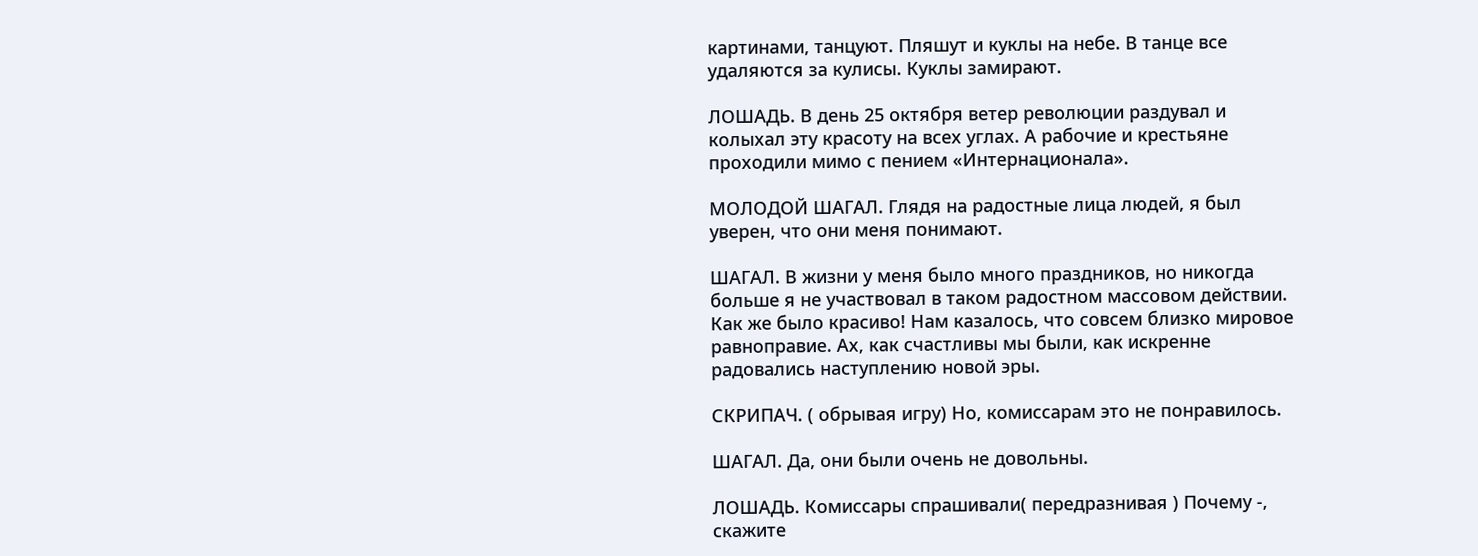картинами, танцуют. Пляшут и куклы на небе. В танце все удаляются за кулисы. Куклы замирают.

ЛОШАДЬ. В день 25 октября ветер революции раздувал и колыхал эту красоту на всех углах. А рабочие и крестьяне проходили мимо с пением «Интернационала».

МОЛОДОЙ ШАГАЛ. Глядя на радостные лица людей, я был уверен, что они меня понимают.

ШАГАЛ. В жизни у меня было много праздников, но никогда больше я не участвовал в таком радостном массовом действии. Как же было красиво! Нам казалось, что совсем близко мировое равноправие. Ах, как счастливы мы были, как искренне радовались наступлению новой эры.

СКРИПАЧ. ( обрывая игру) Но, комиссарам это не понравилось.

ШАГАЛ. Да, они были очень не довольны.

ЛОШАДЬ. Комиссары спрашивали( передразнивая ) Почему -, скажите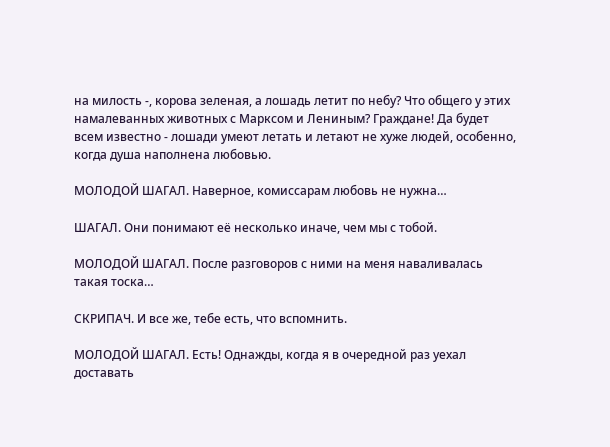на милость -, корова зеленая, а лошадь летит по небу? Что общего у этих намалеванных животных с Марксом и Лениным? Граждане! Да будет всем известно - лошади умеют летать и летают не хуже людей, особенно, когда душа наполнена любовью.

МОЛОДОЙ ШАГАЛ. Наверное, комиссарам любовь не нужна…

ШАГАЛ. Они понимают её несколько иначе, чем мы с тобой.

МОЛОДОЙ ШАГАЛ. После разговоров с ними на меня наваливалась такая тоска…

СКРИПАЧ. И все же, тебе есть, что вспомнить.

МОЛОДОЙ ШАГАЛ. Есть! Однажды, когда я в очередной раз уехал доставать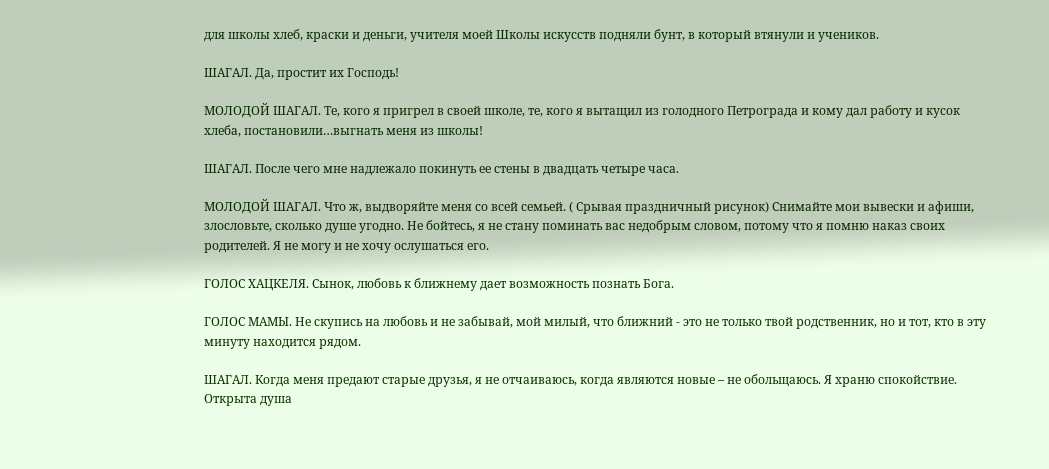для школы хлеб, краски и деньги, учителя моей Школы искусств подняли бунт, в который втянули и учеников.

ШАГАЛ. Да, простит их Господь!

МОЛОДОЙ ШАГАЛ. Те, кого я пригрел в своей школе, те, кого я вытащил из голодного Петрограда и кому дал работу и кусок хлеба, постановили…выгнать меня из школы!

ШАГАЛ. После чего мне надлежало покинуть ее стены в двадцать четыре часа.

МОЛОДОЙ ШАГАЛ. Что ж, выдворяйте меня со всей семьей. ( Срывая праздничный рисунок) Снимайте мои вывески и афиши, злословьте, сколько душе угодно. Не бойтесь, я не стану поминать вас недобрым словом, потому что я помню наказ своих родителей. Я не могу и не хочу ослушаться его.

ГОЛОС ХАЦКЕЛЯ. Сынок, любовь к ближнему дает возможность познать Бога.

ГОЛОС МАМЫ. Не скупись на любовь и не забывай, мой милый, что ближний - это не только твой родственник, но и тот, кто в эту минуту находится рядом.

ШАГАЛ. Когда меня предают старые друзья, я не отчаиваюсь, когда являются новые – не обольщаюсь. Я храню спокойствие. Открыта душа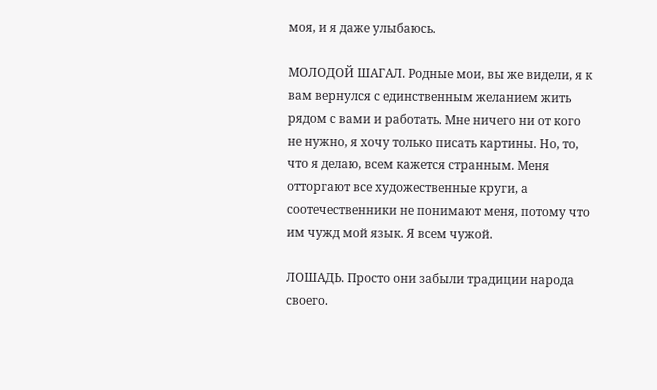моя, и я даже улыбаюсь.

МОЛОДОЙ ШАГАЛ. Родные мои, вы же видели, я к вам вернулся с единственным желанием жить рядом с вами и работать. Мне ничего ни от кого не нужно, я хочу только писать картины. Но, то, что я делаю, всем кажется странным. Меня отторгают все художественные круги, а соотечественники не понимают меня, потому что им чужд мой язык. Я всем чужой.

ЛОШАДЬ. Просто они забыли традиции народа своего.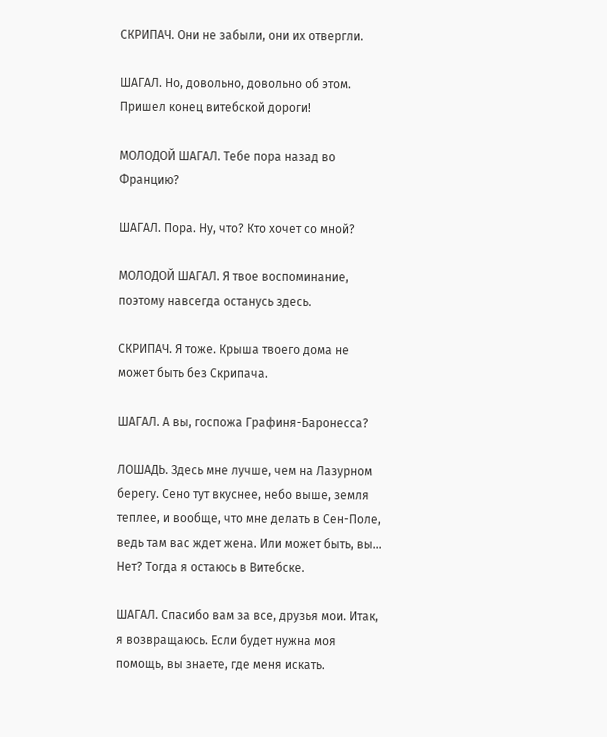СКРИПАЧ. Они не забыли, они их отвергли.

ШАГАЛ. Но, довольно, довольно об этом. Пришел конец витебской дороги!

МОЛОДОЙ ШАГАЛ. Тебе пора назад во Францию?

ШАГАЛ. Пора. Ну, что? Кто хочет со мной?

МОЛОДОЙ ШАГАЛ. Я твое воспоминание, поэтому навсегда останусь здесь.

СКРИПАЧ. Я тоже. Крыша твоего дома не может быть без Скрипача.

ШАГАЛ. А вы, госпожа Графиня-Баронесса?

ЛОШАДЬ. Здесь мне лучше, чем на Лазурном берегу. Сено тут вкуснее, небо выше, земля теплее, и вообще, что мне делать в Сен-Поле, ведь там вас ждет жена. Или может быть, вы… Нет? Тогда я остаюсь в Витебске.

ШАГАЛ. Спасибо вам за все, друзья мои. Итак, я возвращаюсь. Если будет нужна моя помощь, вы знаете, где меня искать.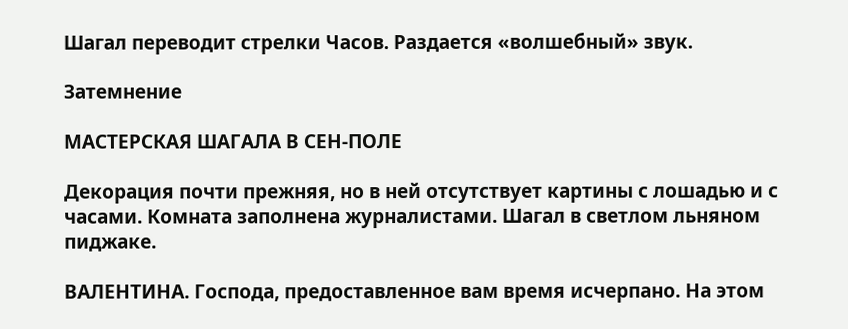Шагал переводит стрелки Часов. Раздается «волшебный» звук.

Затемнение

МАСТЕРСКАЯ ШАГАЛА В СЕН-ПОЛЕ

Декорация почти прежняя, но в ней отсутствует картины с лошадью и с часами. Комната заполнена журналистами. Шагал в светлом льняном пиджаке.

ВАЛЕНТИНА. Господа, предоставленное вам время исчерпано. На этом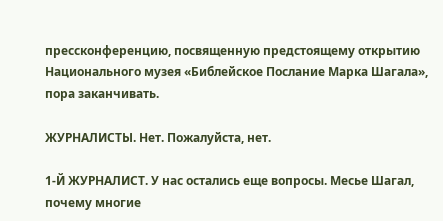прессконференцию, посвященную предстоящему открытию Национального музея «Библейское Послание Марка Шагала», пора заканчивать.

ЖУРНАЛИСТЫ. Нет. Пожалуйста, нет.

1-Й ЖУРНАЛИСТ. У нас остались еще вопросы. Месье Шагал, почему многие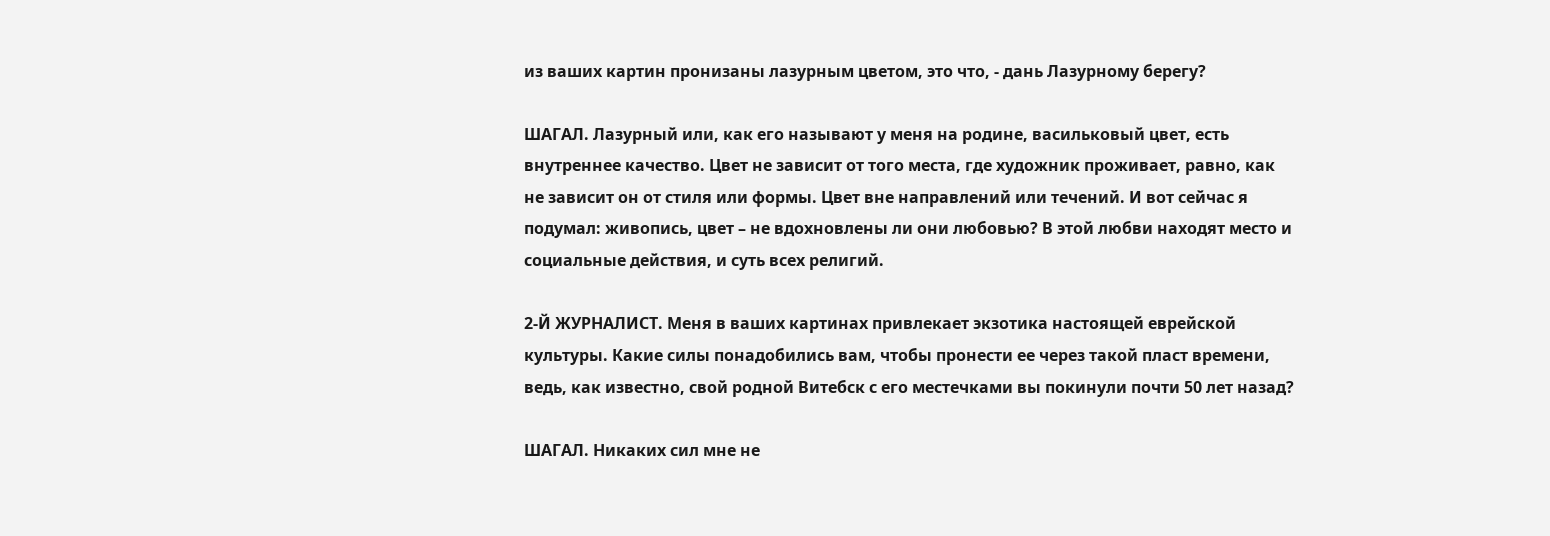из ваших картин пронизаны лазурным цветом, это что, - дань Лазурному берегу?

ШАГАЛ. Лазурный или, как его называют у меня на родине, васильковый цвет, есть внутреннее качество. Цвет не зависит от того места, где художник проживает, равно, как не зависит он от стиля или формы. Цвет вне направлений или течений. И вот сейчас я подумал: живопись, цвет – не вдохновлены ли они любовью? В этой любви находят место и социальные действия, и суть всех религий.

2-Й ЖУРНАЛИСТ. Меня в ваших картинах привлекает экзотика настоящей еврейской культуры. Какие силы понадобились вам, чтобы пронести ее через такой пласт времени, ведь, как известно, свой родной Витебск с его местечками вы покинули почти 50 лет назад?

ШАГАЛ. Никаких сил мне не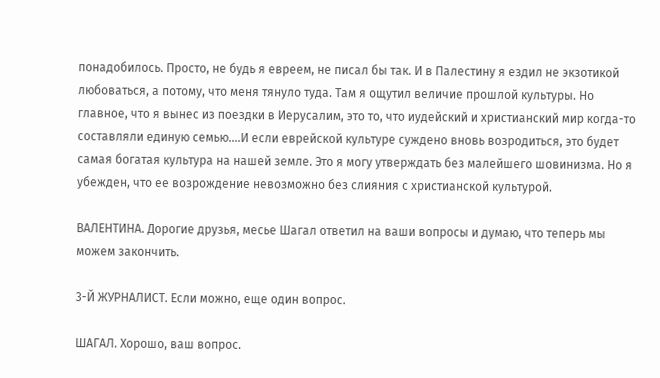понадобилось. Просто, не будь я евреем, не писал бы так. И в Палестину я ездил не экзотикой любоваться, а потому, что меня тянуло туда. Там я ощутил величие прошлой культуры. Но главное, что я вынес из поездки в Иерусалим, это то, что иудейский и христианский мир когда-то составляли единую семью.…И если еврейской культуре суждено вновь возродиться, это будет самая богатая культура на нашей земле. Это я могу утверждать без малейшего шовинизма. Но я убежден, что ее возрождение невозможно без слияния с христианской культурой.

ВАЛЕНТИНА. Дорогие друзья, месье Шагал ответил на ваши вопросы и думаю, что теперь мы можем закончить.

3-Й ЖУРНАЛИСТ. Если можно, еще один вопрос.

ШАГАЛ. Хорошо, ваш вопрос.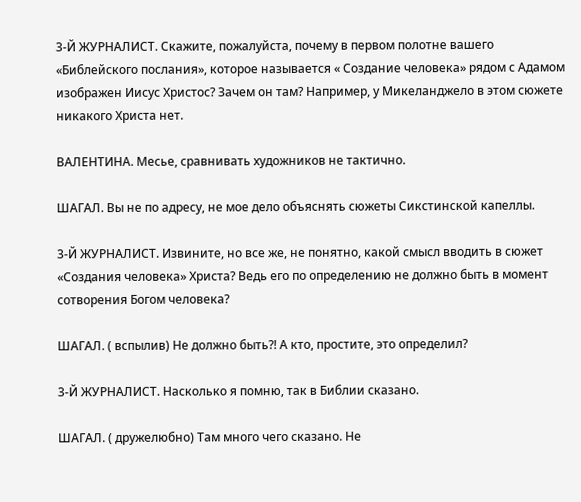3-Й ЖУРНАЛИСТ. Скажите, пожалуйста, почему в первом полотне вашего «Библейского послания», которое называется « Создание человека» рядом с Адамом изображен Иисус Христос? Зачем он там? Например, у Микеланджело в этом сюжете никакого Христа нет.

ВАЛЕНТИНА. Месье, сравнивать художников не тактично.

ШАГАЛ. Вы не по адресу, не мое дело объяснять сюжеты Сикстинской капеллы.

3-Й ЖУРНАЛИСТ. Извините, но все же, не понятно, какой смысл вводить в сюжет «Создания человека» Христа? Ведь его по определению не должно быть в момент сотворения Богом человека?

ШАГАЛ. ( вспылив) Не должно быть?! А кто, простите, это определил?

3-Й ЖУРНАЛИСТ. Насколько я помню, так в Библии сказано.

ШАГАЛ. ( дружелюбно) Там много чего сказано. Не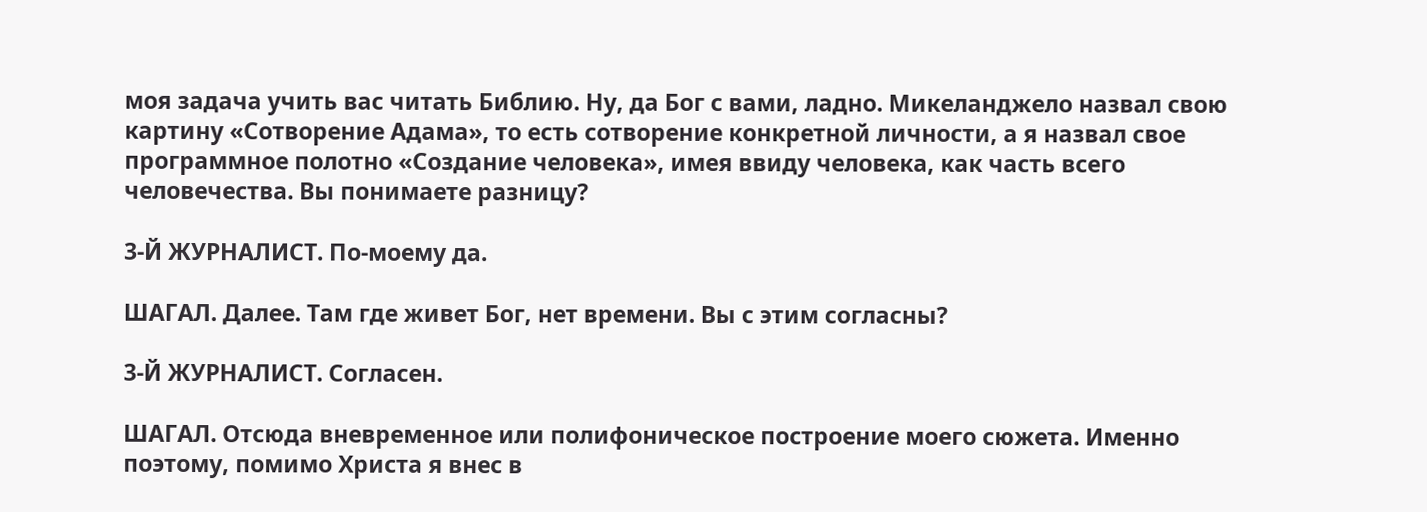моя задача учить вас читать Библию. Ну, да Бог с вами, ладно. Микеланджело назвал свою картину «Сотворение Адама», то есть сотворение конкретной личности, а я назвал свое программное полотно «Создание человека», имея ввиду человека, как часть всего человечества. Вы понимаете разницу?

3-Й ЖУРНАЛИСТ. По-моему да.

ШАГАЛ. Далее. Там где живет Бог, нет времени. Вы с этим согласны?

3-Й ЖУРНАЛИСТ. Согласен.

ШАГАЛ. Отсюда вневременное или полифоническое построение моего сюжета. Именно поэтому, помимо Христа я внес в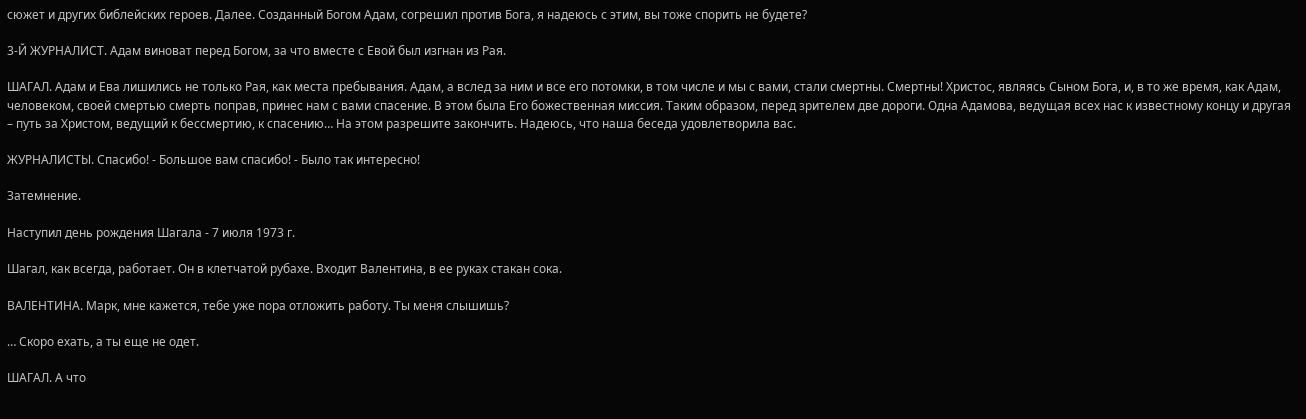сюжет и других библейских героев. Далее. Созданный Богом Адам, согрешил против Бога, я надеюсь с этим, вы тоже спорить не будете?

3-Й ЖУРНАЛИСТ. Адам виноват перед Богом, за что вместе с Евой был изгнан из Рая.

ШАГАЛ. Адам и Ева лишились не только Рая, как места пребывания. Адам, а вслед за ним и все его потомки, в том числе и мы с вами, стали смертны. Смертны! Христос, являясь Сыном Бога, и, в то же время, как Адам, человеком, своей смертью смерть поправ, принес нам с вами спасение. В этом была Его божественная миссия. Таким образом, перед зрителем две дороги. Одна Адамова, ведущая всех нас к известному концу и другая – путь за Христом, ведущий к бессмертию, к спасению… На этом разрешите закончить. Надеюсь, что наша беседа удовлетворила вас.

ЖУРНАЛИСТЫ. Спасибо! - Большое вам спасибо! - Было так интересно!

Затемнение.

Наступил день рождения Шагала - 7 июля 1973 г.

Шагал, как всегда, работает. Он в клетчатой рубахе. Входит Валентина, в ее руках стакан сока.

ВАЛЕНТИНА. Марк, мне кажется, тебе уже пора отложить работу. Ты меня слышишь?

… Скоро ехать, а ты еще не одет.

ШАГАЛ. А что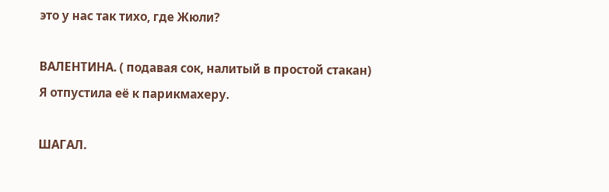это у нас так тихо, где Жюли?

ВАЛЕНТИНА. ( подавая сок, налитый в простой стакан) Я отпустила её к парикмахеру.

ШАГАЛ.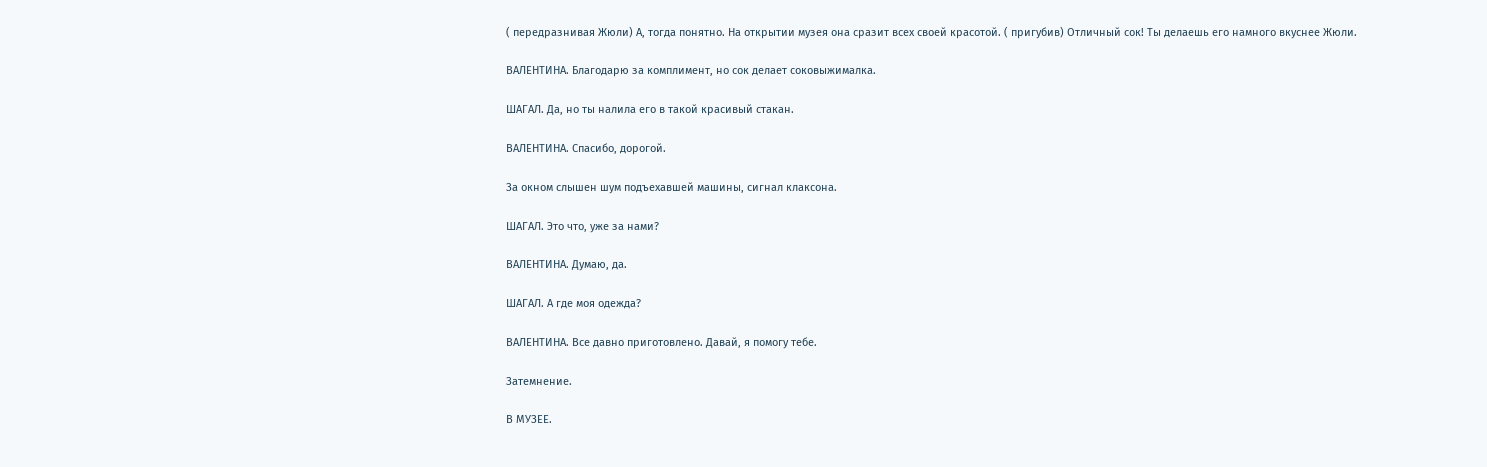( передразнивая Жюли) А, тогда понятно. На открытии музея она сразит всех своей красотой. ( пригубив) Отличный сок! Ты делаешь его намного вкуснее Жюли.

ВАЛЕНТИНА. Благодарю за комплимент, но сок делает соковыжималка.

ШАГАЛ. Да, но ты налила его в такой красивый стакан.

ВАЛЕНТИНА. Спасибо, дорогой.

За окном слышен шум подъехавшей машины, сигнал клаксона.

ШАГАЛ. Это что, уже за нами?

ВАЛЕНТИНА. Думаю, да.

ШАГАЛ. А где моя одежда?

ВАЛЕНТИНА. Все давно приготовлено. Давай, я помогу тебе.

Затемнение.

В МУЗЕЕ.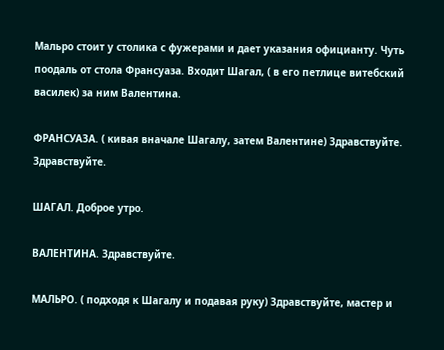Мальро стоит у столика с фужерами и дает указания официанту. Чуть поодаль от стола Франсуаза. Входит Шагал, ( в его петлице витебский василек) за ним Валентина.

ФРАНСУАЗА. ( кивая вначале Шагалу, затем Валентине) Здравствуйте. Здравствуйте.

ШАГАЛ. Доброе утро.

ВАЛЕНТИНА. Здравствуйте.

МАЛЬРО. ( подходя к Шагалу и подавая руку) Здравствуйте, мастер и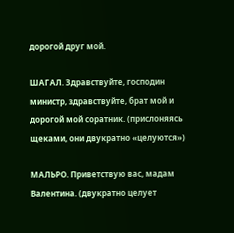дорогой друг мой.

ШАГАЛ. Здравствуйте, господин министр, здравствуйте, брат мой и дорогой мой соратник. (прислоняясь щеками, они двукратно «целуются»)

МАЛЬРО. Приветствую вас, мадам Валентина. (двукратно целует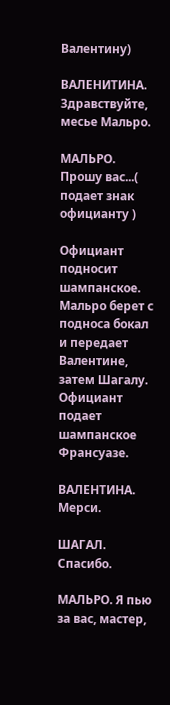Валентину)

ВАЛЕНИТИНА. Здравствуйте, месье Мальро.

МАЛЬРО. Прошу вас...( подает знак официанту )

Официант подносит шампанское. Мальро берет с подноса бокал и передает Валентине, затем Шагалу. Официант подает шампанское Франсуазе.

ВАЛЕНТИНА. Мерси.

ШАГАЛ. Спасибо.

МАЛЬРО. Я пью за вас, мастер,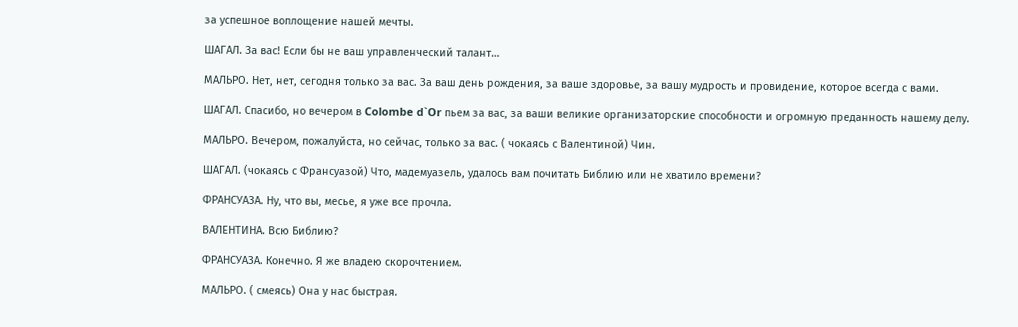за успешное воплощение нашей мечты.

ШАГАЛ. За вас! Если бы не ваш управленческий талант…

МАЛЬРО. Нет, нет, сегодня только за вас. За ваш день рождения, за ваше здоровье, за вашу мудрость и провидение, которое всегда с вами.

ШАГАЛ. Спасибо, но вечером в Colombe d`Or пьем за вас, за ваши великие организаторские способности и огромную преданность нашему делу.

МАЛЬРО. Вечером, пожалуйста, но сейчас, только за вас. ( чокаясь с Валентиной) Чин.

ШАГАЛ. (чокаясь с Франсуазой) Что, мадемуазель, удалось вам почитать Библию или не хватило времени?

ФРАНСУАЗА. Ну, что вы, месье, я уже все прочла.

ВАЛЕНТИНА. Всю Библию?

ФРАНСУАЗА. Конечно. Я же владею скорочтением.

МАЛЬРО. ( смеясь) Она у нас быстрая.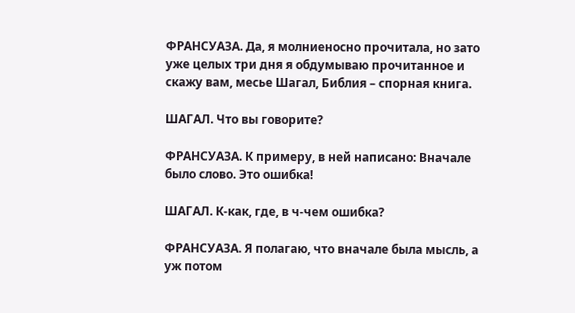ФРАНСУАЗА. Да, я молниеносно прочитала, но зато уже целых три дня я обдумываю прочитанное и скажу вам, месье Шагал, Библия – спорная книга.

ШАГАЛ. Что вы говорите?

ФРАНСУАЗА. К примеру, в ней написано: Вначале было слово. Это ошибка!

ШАГАЛ. К-как, где, в ч-чем ошибка?

ФРАНСУАЗА. Я полагаю, что вначале была мысль, а уж потом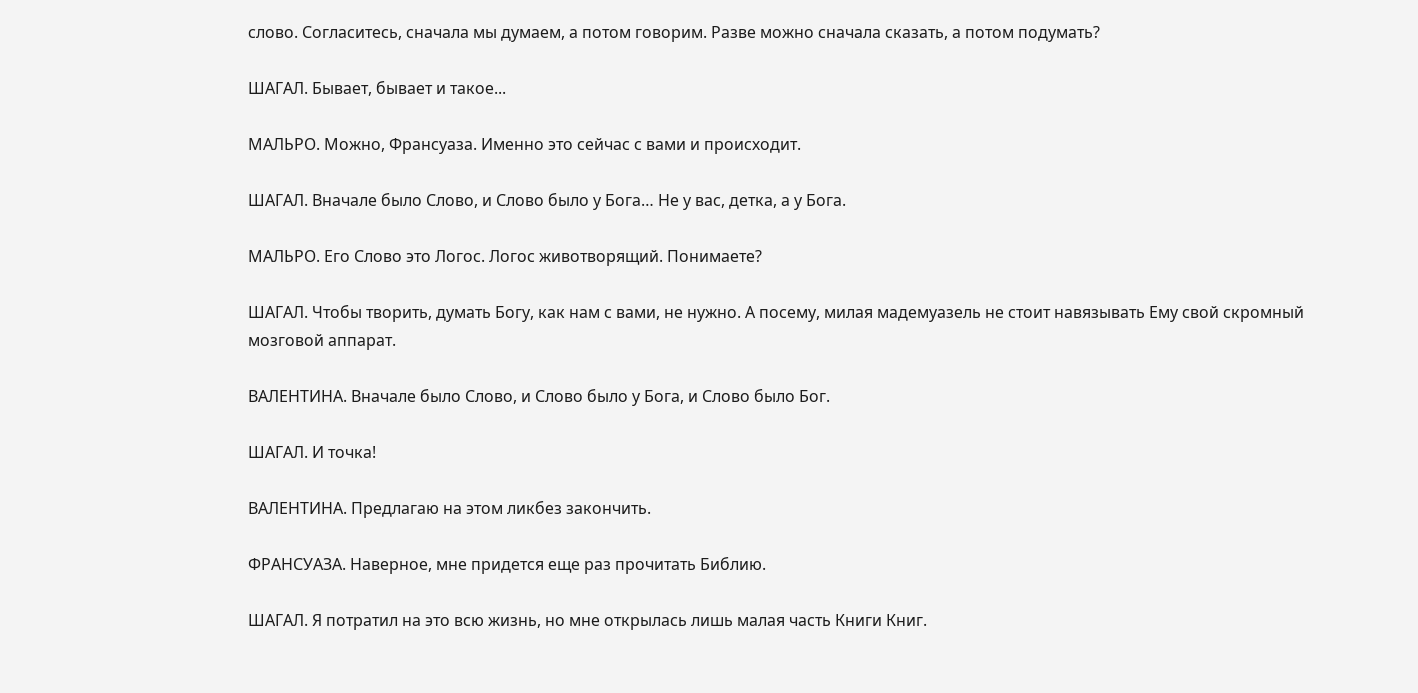слово. Согласитесь, сначала мы думаем, а потом говорим. Разве можно сначала сказать, а потом подумать?

ШАГАЛ. Бывает, бывает и такое...

МАЛЬРО. Можно, Франсуаза. Именно это сейчас с вами и происходит.

ШАГАЛ. Вначале было Слово, и Слово было у Бога… Не у вас, детка, а у Бога.

МАЛЬРО. Его Слово это Логос. Логос животворящий. Понимаете?

ШАГАЛ. Чтобы творить, думать Богу, как нам с вами, не нужно. А посему, милая мадемуазель не стоит навязывать Ему свой скромный мозговой аппарат.

ВАЛЕНТИНА. Вначале было Слово, и Слово было у Бога, и Слово было Бог.

ШАГАЛ. И точка!

ВАЛЕНТИНА. Предлагаю на этом ликбез закончить.

ФРАНСУАЗА. Наверное, мне придется еще раз прочитать Библию.

ШАГАЛ. Я потратил на это всю жизнь, но мне открылась лишь малая часть Книги Книг.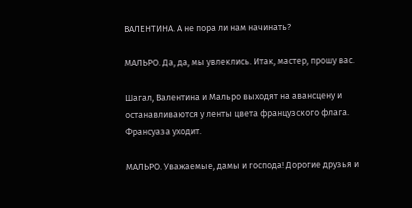ВАЛЕНТИНА. А не пора ли нам начинать?

МАЛЬРО. Да, да, мы увлеклись. Итак, мастер, прошу вас.

Шагал, Валентина и Мальро выходят на авансцену и останавливаются у ленты цвета французского флага. Франсуаза уходит.

МАЛЬРО. Уважаемые, дамы и господа! Дорогие друзья и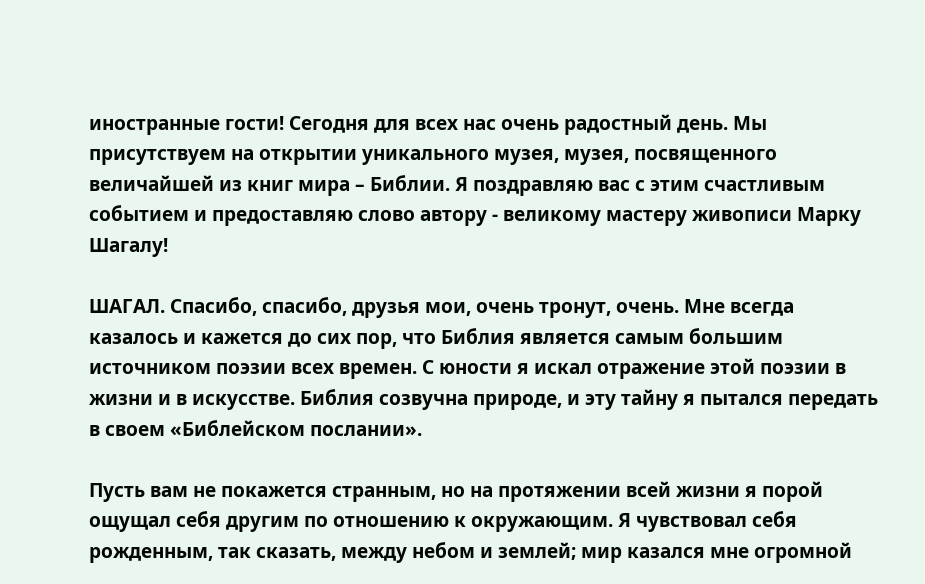иностранные гости! Сегодня для всех нас очень радостный день. Мы присутствуем на открытии уникального музея, музея, посвященного величайшей из книг мира – Библии. Я поздравляю вас с этим счастливым событием и предоставляю слово автору - великому мастеру живописи Марку Шагалу!

ШАГАЛ. Спасибо, спасибо, друзья мои, очень тронут, очень. Мне всегда казалось и кажется до сих пор, что Библия является самым большим источником поэзии всех времен. С юности я искал отражение этой поэзии в жизни и в искусстве. Библия созвучна природе, и эту тайну я пытался передать в своем «Библейском послании».

Пусть вам не покажется странным, но на протяжении всей жизни я порой ощущал себя другим по отношению к окружающим. Я чувствовал себя рожденным, так сказать, между небом и землей; мир казался мне огромной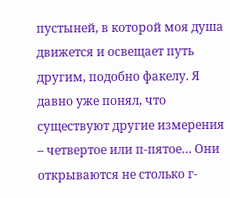пустыней, в которой моя душа движется и освещает путь другим, подобно факелу. Я давно уже понял, что существуют другие измерения – четвертое или п-пятое… Они открываются не столько г-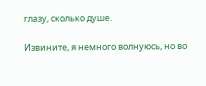глазу, сколько душе.

Извините, я немного волнуюсь, но во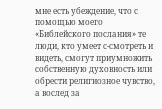мне есть убеждение, что с помощью моего «Библейского послания» те люди, кто умеет с-смотреть и видеть, смогут приумножить собственную духовность или обрести религиозное чувство, а вослед за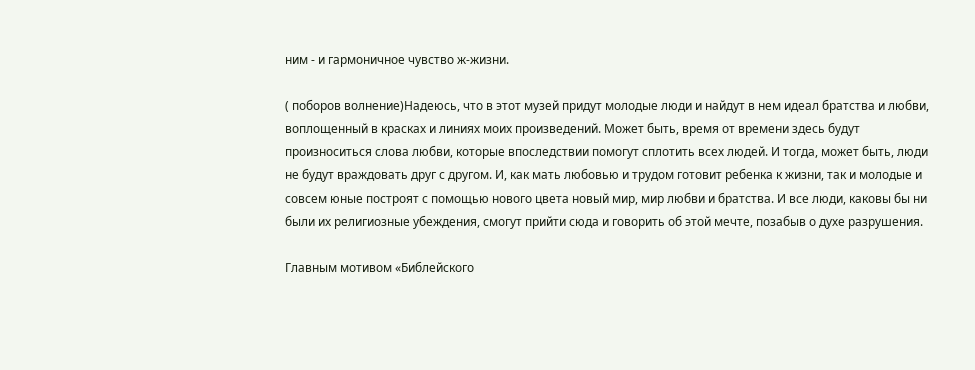ним - и гармоничное чувство ж-жизни.

( поборов волнение)Надеюсь, что в этот музей придут молодые люди и найдут в нем идеал братства и любви, воплощенный в красках и линиях моих произведений. Может быть, время от времени здесь будут произноситься слова любви, которые впоследствии помогут сплотить всех людей. И тогда, может быть, люди не будут враждовать друг с другом. И, как мать любовью и трудом готовит ребенка к жизни, так и молодые и совсем юные построят с помощью нового цвета новый мир, мир любви и братства. И все люди, каковы бы ни были их религиозные убеждения, смогут прийти сюда и говорить об этой мечте, позабыв о духе разрушения.

Главным мотивом «Библейского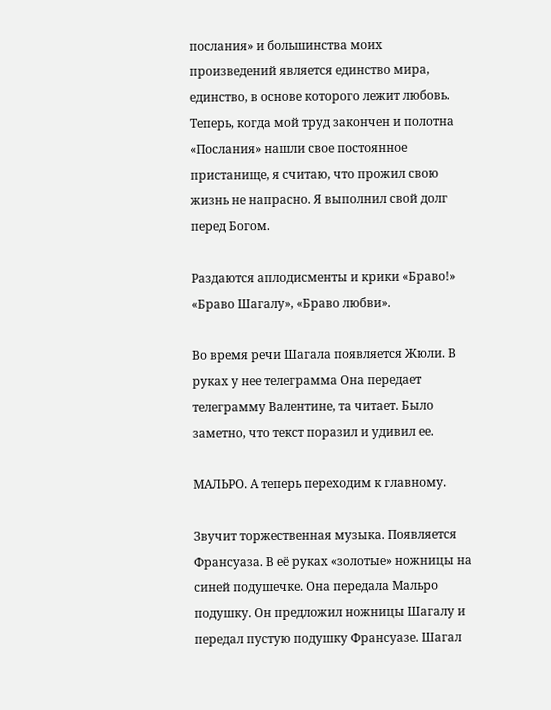послания» и большинства моих произведений является единство мира, единство, в основе которого лежит любовь. Теперь, когда мой труд закончен и полотна «Послания» нашли свое постоянное пристанище, я считаю, что прожил свою жизнь не напрасно. Я выполнил свой долг перед Богом.

Раздаются аплодисменты и крики «Браво!» «Браво Шагалу», «Браво любви».

Во время речи Шагала появляется Жюли. В руках у нее телеграмма Она передает телеграмму Валентине, та читает. Было заметно, что текст поразил и удивил ее.

МАЛЬРО. А теперь переходим к главному.

Звучит торжественная музыка. Появляется Франсуаза. В её руках «золотые» ножницы на синей подушечке. Она передала Мальро подушку. Он предложил ножницы Шагалу и передал пустую подушку Франсуазе. Шагал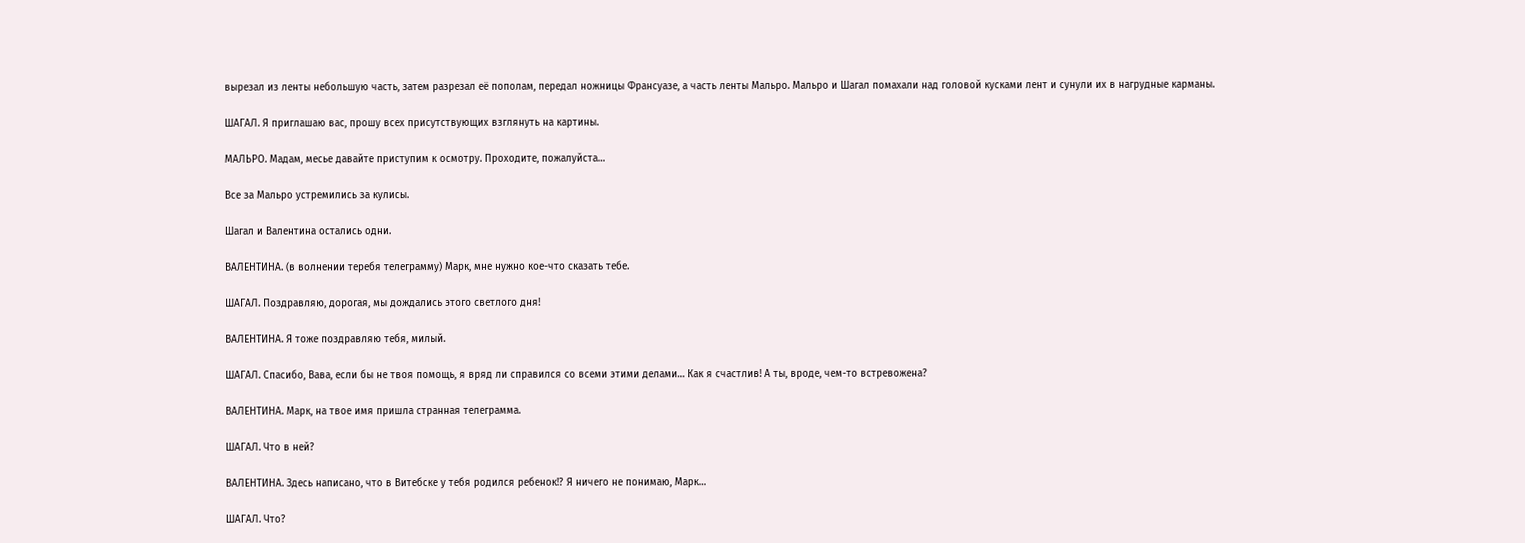вырезал из ленты небольшую часть, затем разрезал её пополам, передал ножницы Франсуазе, а часть ленты Мальро. Мальро и Шагал помахали над головой кусками лент и сунули их в нагрудные карманы.

ШАГАЛ. Я приглашаю вас, прошу всех присутствующих взглянуть на картины.

МАЛЬРО. Мадам, месье давайте приступим к осмотру. Проходите, пожалуйста…

Все за Мальро устремились за кулисы.

Шагал и Валентина остались одни.

ВАЛЕНТИНА. (в волнении теребя телеграмму) Марк, мне нужно кое-что сказать тебе.

ШАГАЛ. Поздравляю, дорогая, мы дождались этого светлого дня!

ВАЛЕНТИНА. Я тоже поздравляю тебя, милый.

ШАГАЛ. Спасибо, Вава, если бы не твоя помощь, я вряд ли справился со всеми этими делами… Как я счастлив! А ты, вроде, чем-то встревожена?

ВАЛЕНТИНА. Марк, на твое имя пришла странная телеграмма.

ШАГАЛ. Что в ней?

ВАЛЕНТИНА. Здесь написано, что в Витебске у тебя родился ребенок!? Я ничего не понимаю, Марк…

ШАГАЛ. Что?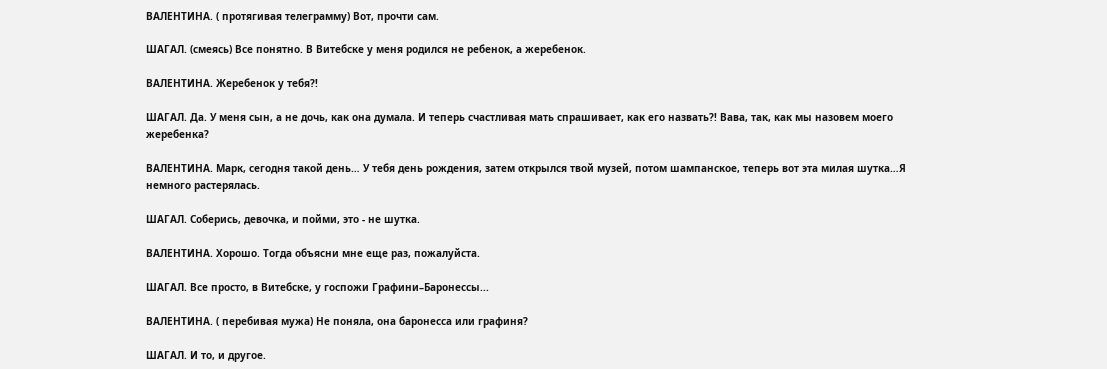ВАЛЕНТИНА. ( протягивая телеграмму) Вот, прочти сам.

ШАГАЛ. (смеясь) Все понятно. В Витебске у меня родился не ребенок, а жеребенок.

ВАЛЕНТИНА. Жеребенок у тебя?!

ШАГАЛ. Да. У меня сын, а не дочь, как она думала. И теперь счастливая мать спрашивает, как его назвать?! Вава, так, как мы назовем моего жеребенка?

ВАЛЕНТИНА. Марк, сегодня такой день… У тебя день рождения, затем открылся твой музей, потом шампанское, теперь вот эта милая шутка…Я немного растерялась.

ШАГАЛ. Соберись, девочка, и пойми, это - не шутка.

ВАЛЕНТИНА. Хорошо. Тогда объясни мне еще раз, пожалуйста.

ШАГАЛ. Все просто, в Витебске, у госпожи Графини–Баронессы...

ВАЛЕНТИНА. ( перебивая мужа) Не поняла, она баронесса или графиня?

ШАГАЛ. И то, и другое.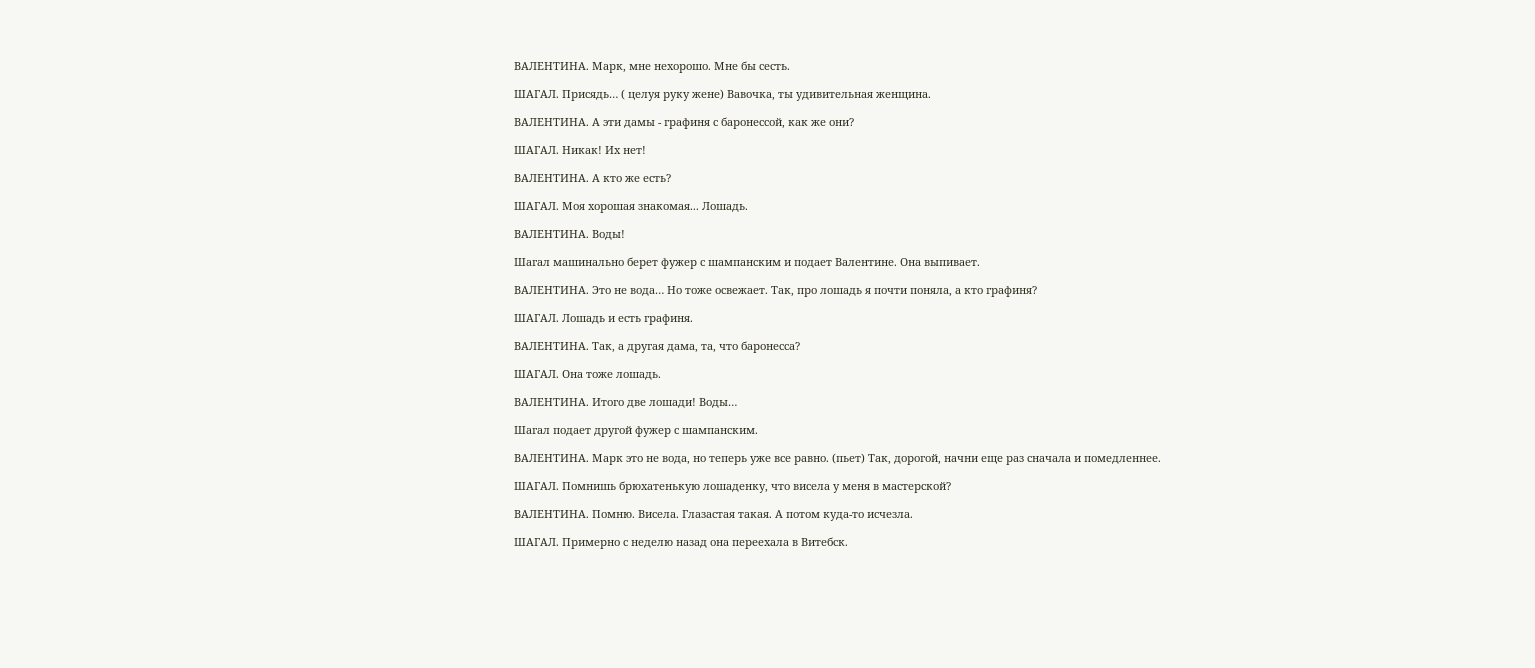ВАЛЕНТИНА. Марк, мне нехорошо. Мне бы сесть.

ШАГАЛ. Присядь… ( целуя руку жене) Вавочка, ты удивительная женщина.

ВАЛЕНТИНА. А эти дамы - графиня с баронессой, как же они?

ШАГАЛ. Никак! Их нет!

ВАЛЕНТИНА. А кто же есть?

ШАГАЛ. Моя хорошая знакомая... Лошадь.

ВАЛЕНТИНА. Воды!

Шагал машинально берет фужер с шампанским и подает Валентине. Она выпивает.

ВАЛЕНТИНА. Это не вода… Но тоже освежает. Так, про лошадь я почти поняла, а кто графиня?

ШАГАЛ. Лошадь и есть графиня.

ВАЛЕНТИНА. Так, а другая дама, та, что баронесса?

ШАГАЛ. Она тоже лошадь.

ВАЛЕНТИНА. Итого две лошади! Воды…

Шагал подает другой фужер с шампанским.

ВАЛЕНТИНА. Марк это не вода, но теперь уже все равно. (пьет) Так, дорогой, начни еще раз сначала и помедленнее.

ШАГАЛ. Помнишь брюхатенькую лошаденку, что висела у меня в мастерской?

ВАЛЕНТИНА. Помню. Висела. Глазастая такая. А потом куда-то исчезла.

ШАГАЛ. Примерно с неделю назад она переехала в Витебск.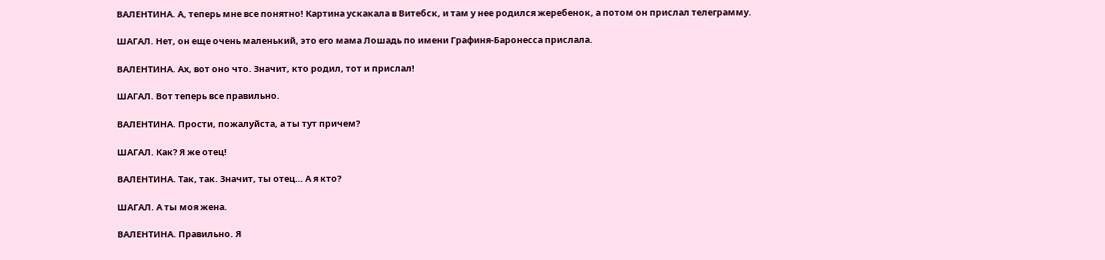ВАЛЕНТИНА. А, теперь мне все понятно! Картина ускакала в Витебск, и там у нее родился жеребенок, а потом он прислал телеграмму.

ШАГАЛ. Нет, он еще очень маленький, это его мама Лошадь по имени Графиня-Баронесса прислала.

ВАЛЕНТИНА. Ах, вот оно что. Значит, кто родил, тот и прислал!

ШАГАЛ. Вот теперь все правильно.

ВАЛЕНТИНА. Прости, пожалуйста, а ты тут причем?

ШАГАЛ. Как? Я же отец!

ВАЛЕНТИНА. Так, так. Значит, ты отец… А я кто?

ШАГАЛ. А ты моя жена.

ВАЛЕНТИНА. Правильно. Я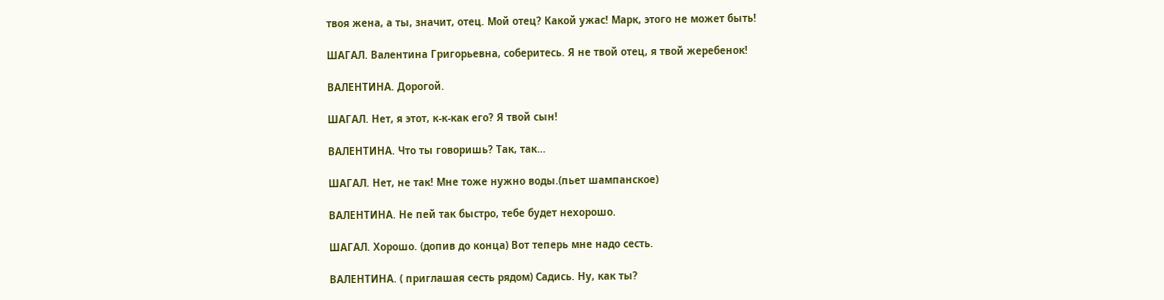твоя жена, а ты, значит, отец. Мой отец? Какой ужас! Марк, этого не может быть!

ШАГАЛ. Валентина Григорьевна, соберитесь. Я не твой отец, я твой жеребенок!

ВАЛЕНТИНА. Дорогой.

ШАГАЛ. Нет, я этот, к-к-как его? Я твой сын!

ВАЛЕНТИНА. Что ты говоришь? Так, так…

ШАГАЛ. Нет, не так! Мне тоже нужно воды.(пьет шампанское)

ВАЛЕНТИНА. Не пей так быстро, тебе будет нехорошо.

ШАГАЛ. Хорошо. (допив до конца) Вот теперь мне надо сесть.

ВАЛЕНТИНА. ( приглашая сесть рядом) Садись. Ну, как ты?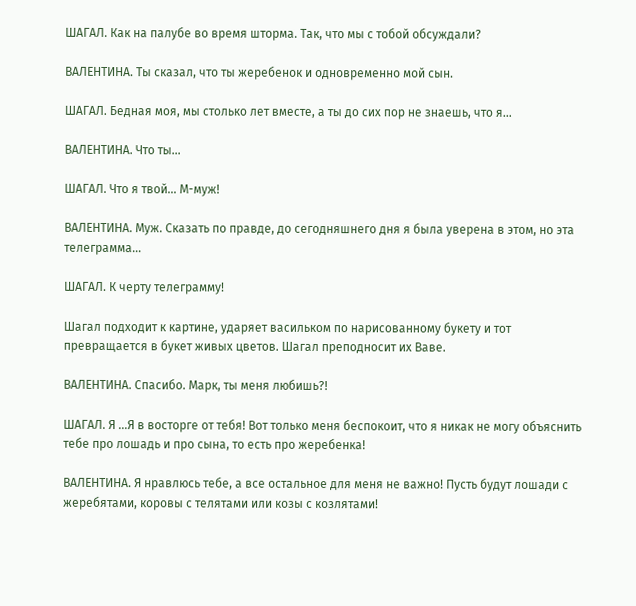ШАГАЛ. Как на палубе во время шторма. Так, что мы с тобой обсуждали?

ВАЛЕНТИНА. Ты сказал, что ты жеребенок и одновременно мой сын.

ШАГАЛ. Бедная моя, мы столько лет вместе, а ты до сих пор не знаешь, что я…

ВАЛЕНТИНА. Что ты…

ШАГАЛ. Что я твой… М-муж!

ВАЛЕНТИНА. Муж. Сказать по правде, до сегодняшнего дня я была уверена в этом, но эта телеграмма…

ШАГАЛ. К черту телеграмму!

Шагал подходит к картине, ударяет васильком по нарисованному букету и тот превращается в букет живых цветов. Шагал преподносит их Ваве.

ВАЛЕНТИНА. Спасибо. Марк, ты меня любишь?!

ШАГАЛ. Я …Я в восторге от тебя! Вот только меня беспокоит, что я никак не могу объяснить тебе про лошадь и про сына, то есть про жеребенка!

ВАЛЕНТИНА. Я нравлюсь тебе, а все остальное для меня не важно! Пусть будут лошади с жеребятами, коровы с телятами или козы с козлятами!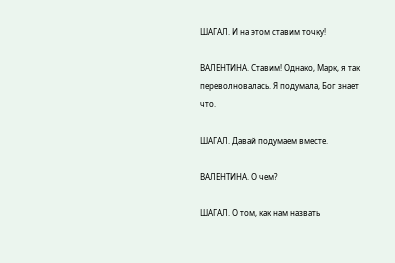ШАГАЛ. И на этом ставим точку!

ВАЛЕНТИНА. Ставим! Однако, Марк, я так переволновалась. Я подумала, Бог знает что.

ШАГАЛ. Давай подумаем вместе.

ВАЛЕНТИНА. О чем?

ШАГАЛ. О том, как нам назвать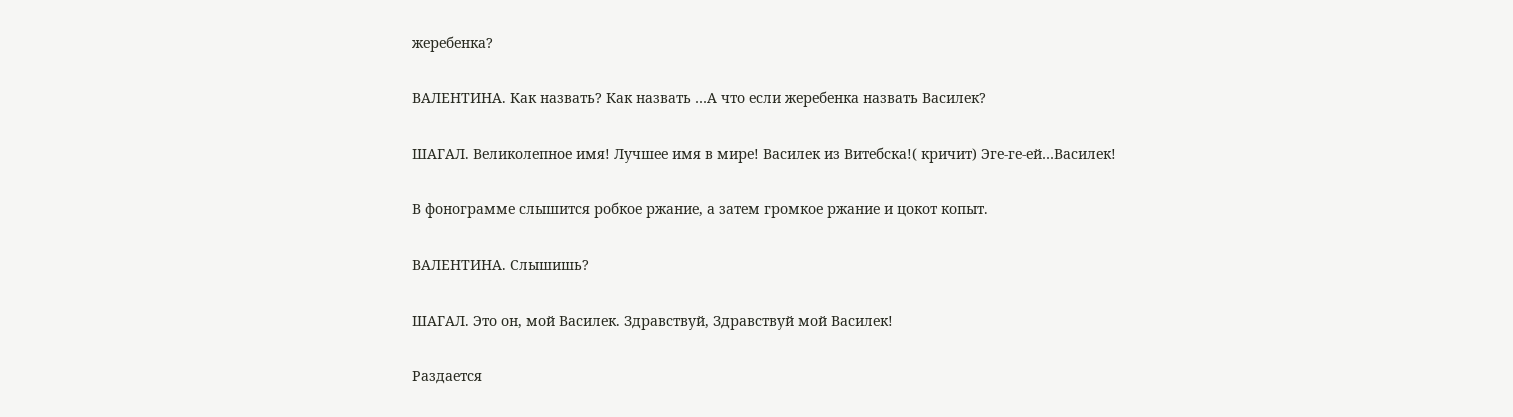жеребенка?

ВАЛЕНТИНА. Как назвать? Как назвать …А что если жеребенка назвать Василек?

ШАГАЛ. Великолепное имя! Лучшее имя в мире! Василек из Витебска!( кричит) Эге-ге-ей…Василек!

В фонограмме слышится робкое ржание, а затем громкое ржание и цокот копыт.

ВАЛЕНТИНА. Слышишь?

ШАГАЛ. Это он, мой Василек. Здравствуй, Здравствуй мой Василек!

Раздается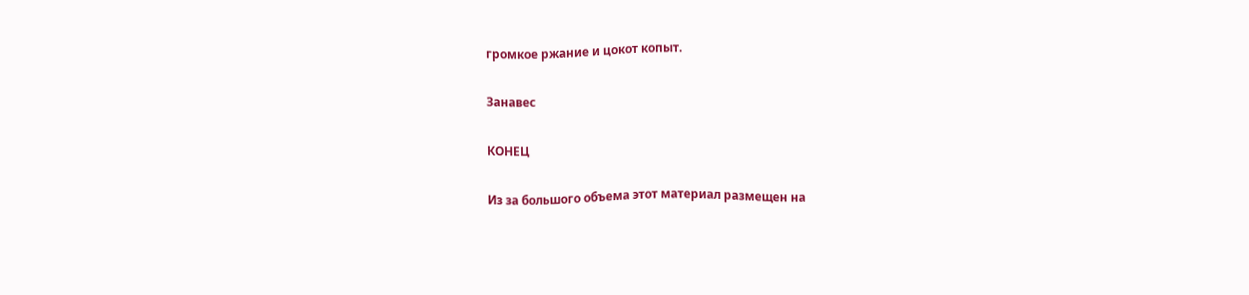громкое ржание и цокот копыт.

Занавес

КОНЕЦ

Из за большого объема этот материал размещен на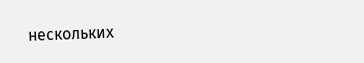нескольких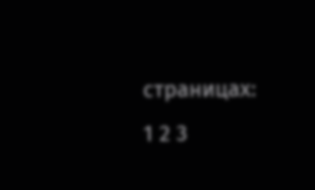страницах:
1 2 3